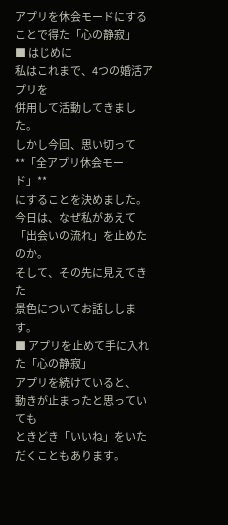アプリを休会モードにすることで得た「心の静寂」
■ はじめに
私はこれまで、4つの婚活アプリを
併用して活動してきました。
しかし今回、思い切って
**「全アプリ休会モード」**
にすることを決めました。
今日は、なぜ私があえて
「出会いの流れ」を止めたのか。
そして、その先に見えてきた
景色についてお話しします。
■ アプリを止めて手に入れた「心の静寂」
アプリを続けていると、
動きが止まったと思っていても
ときどき「いいね」をいただくこともあります。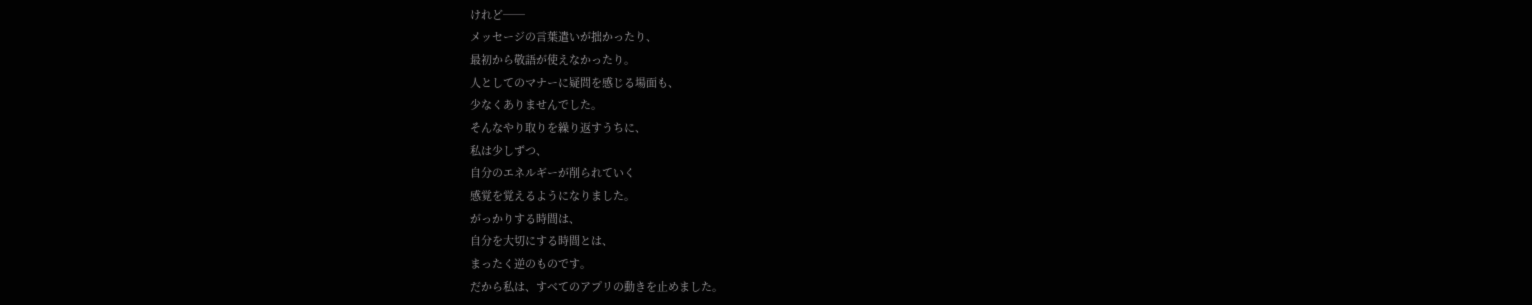けれど──
メッセージの言葉遣いが拙かったり、
最初から敬語が使えなかったり。
人としてのマナーに疑問を感じる場面も、
少なくありませんでした。
そんなやり取りを繰り返すうちに、
私は少しずつ、
自分のエネルギーが削られていく
感覚を覚えるようになりました。
がっかりする時間は、
自分を大切にする時間とは、
まったく逆のものです。
だから私は、すべてのアプリの動きを止めました。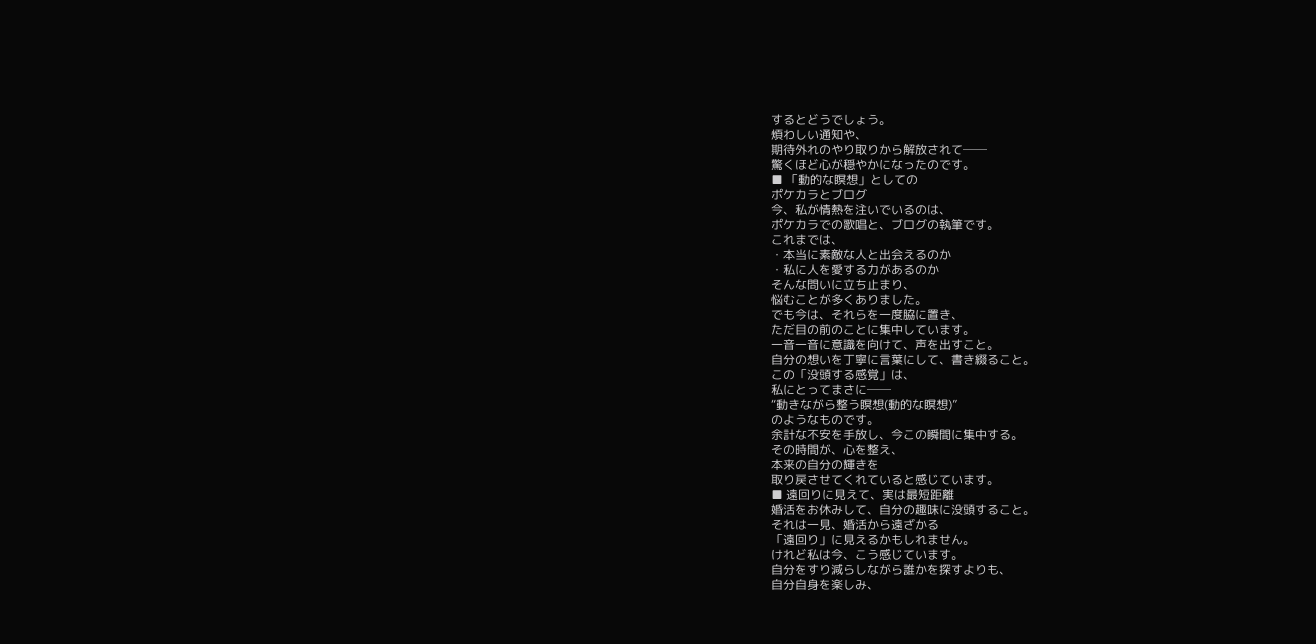するとどうでしょう。
煩わしい通知や、
期待外れのやり取りから解放されて──
驚くほど心が穏やかになったのです。
■ 「動的な瞑想」としての
ポケカラとブログ
今、私が情熱を注いでいるのは、
ポケカラでの歌唱と、ブログの執筆です。
これまでは、
・本当に素敵な人と出会えるのか
・私に人を愛する力があるのか
そんな問いに立ち止まり、
悩むことが多くありました。
でも今は、それらを一度脇に置き、
ただ目の前のことに集中しています。
一音一音に意識を向けて、声を出すこと。
自分の想いを丁寧に言葉にして、書き綴ること。
この「没頭する感覚」は、
私にとってまさに──
“動きながら整う瞑想(動的な瞑想)”
のようなものです。
余計な不安を手放し、今この瞬間に集中する。
その時間が、心を整え、
本来の自分の輝きを
取り戻させてくれていると感じています。
■ 遠回りに見えて、実は最短距離
婚活をお休みして、自分の趣味に没頭すること。
それは一見、婚活から遠ざかる
「遠回り」に見えるかもしれません。
けれど私は今、こう感じています。
自分をすり減らしながら誰かを探すよりも、
自分自身を楽しみ、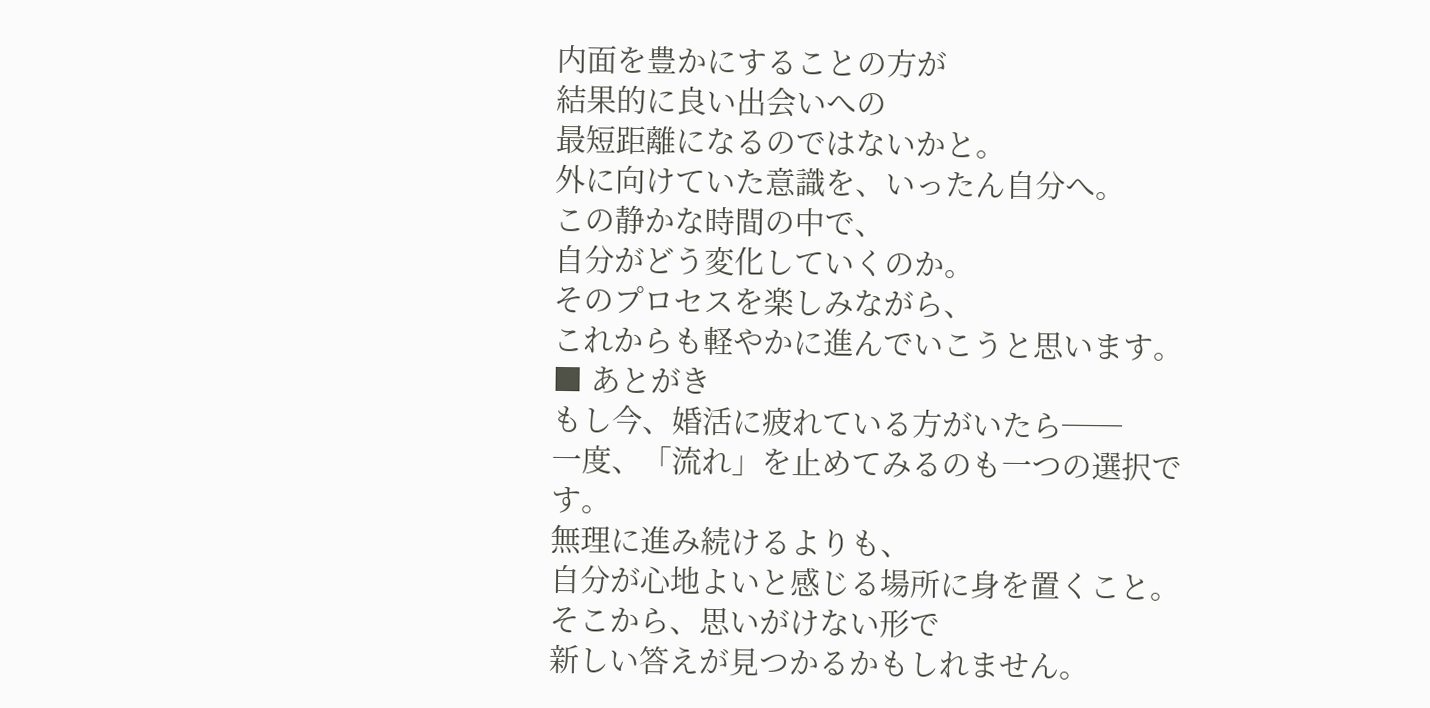内面を豊かにすることの方が
結果的に良い出会いへの
最短距離になるのではないかと。
外に向けていた意識を、いったん自分へ。
この静かな時間の中で、
自分がどう変化していくのか。
そのプロセスを楽しみながら、
これからも軽やかに進んでいこうと思います。
■ あとがき
もし今、婚活に疲れている方がいたら──
一度、「流れ」を止めてみるのも一つの選択です。
無理に進み続けるよりも、
自分が心地よいと感じる場所に身を置くこと。
そこから、思いがけない形で
新しい答えが見つかるかもしれません。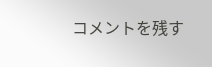コメントを残す